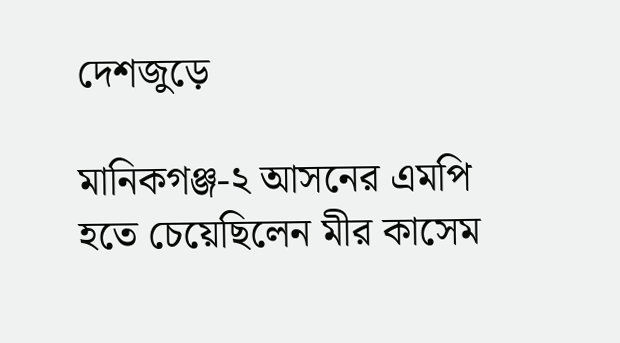দেশজুড়ে

মানিকগঞ্জ-২ আসনের এমপি হতে চেয়েছিলেন মীর কাসেম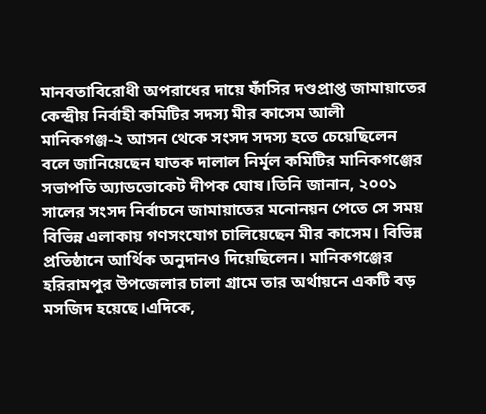মানবতাবিরোধী অপরাধের দায়ে ফাঁসির দণ্ডপ্রাপ্ত জামায়াতের কেন্দ্রীয় নির্বাহী কমিটির সদস্য মীর কাসেম আলী মানিকগঞ্জ-২ আসন থেকে সংসদ সদস্য হতে চেয়েছিলেন বলে জানিয়েছেন ঘাতক দালাল নির্মূল কমিটির মানিকগঞ্জের সভাপতি অ্যাডভোকেট দীপক ঘোষ।তিনি জানান, ২০০১ সালের সংসদ নির্বাচনে জামায়াতের মনোনয়ন পেতে সে সময় বিভিন্ন এলাকায় গণসংযোগ চালিয়েছেন মীর কাসেম। বিভিন্ন প্রতিষ্ঠানে আর্থিক অনুদানও দিয়েছিলেন। মানিকগঞ্জের হরিরামপুর উপজেলার চালা গ্রামে তার অর্থায়নে একটি বড় মসজিদ হয়েছে।এদিকে,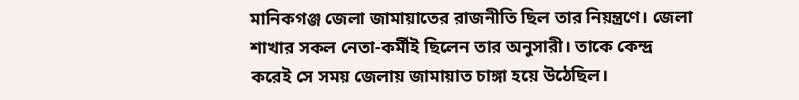মানিকগঞ্জ জেলা জামায়াতের রাজনীতি ছিল তার নিয়ন্ত্রণে। জেলা শাখার সকল নেতা-কর্মীই ছিলেন তার অনুসারী। তাকে কেন্দ্র করেই সে সময় জেলায় জামায়াত চাঙ্গা হয়ে উঠেছিল।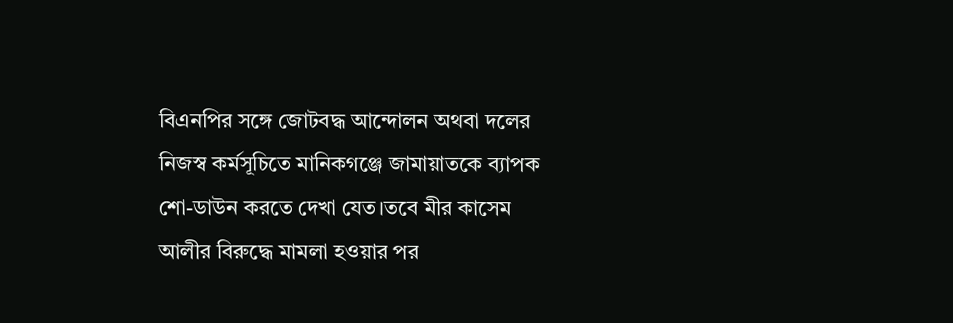বিএনপির সঙ্গে জোটবদ্ধ আন্দোলন অথবা দলের নিজস্ব কর্মসূচিতে মানিকগঞ্জে জামায়াতকে ব্যাপক শো-ডাউন করতে দেখা যেত।তবে মীর কাসেম আলীর বিরুদ্ধে মামলা হওয়ার পর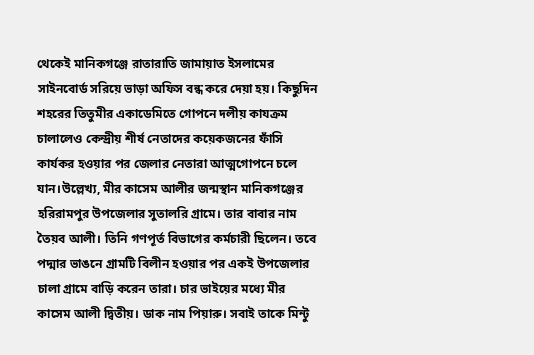থেকেই মানিকগঞ্জে রাতারাতি জামায়াত ইসলামের সাইনবোর্ড সরিয়ে ভাড়া অফিস বন্ধ করে দেয়া হয়। কিছুদিন শহরের তিতুমীর একাডেমিতে গোপনে দলীয় কাযক্রম চালালেও কেন্দ্রীয় শীর্ষ নেতাদের কয়েকজনের ফাঁসি কার্যকর হওয়ার পর জেলার নেতারা আত্মগোপনে চলে যান।উল্লেখ্য, মীর কাসেম আলীর জন্মস্থান মানিকগঞ্জের হরিরামপুর উপজেলার সুতালরি গ্রামে। তার বাবার নাম তৈয়ব আলী। তিনি গণপূর্ত বিভাগের কর্মচারী ছিলেন। তবে পদ্মার ভাঙনে গ্রামটি বিলীন হওয়ার পর একই উপজেলার চালা গ্রামে বাড়ি করেন তারা। চার ভাইয়ের মধ্যে মীর কাসেম আলী দ্বিতীয়। ডাক নাম পিয়ারু। সবাই তাকে মিন্টু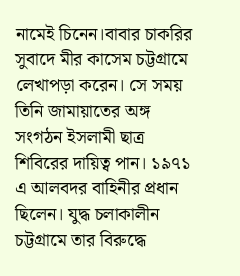নামেই চিনেন।বাবার চাকরির সুবাদে মীর কাসেম চট্টগ্রামে লেখাপড়া করেন। সে সময় তিনি জামায়াতের অঙ্গ সংগঠন ইসলামী ছাত্র শিবিরের দায়িত্ব পান। ১৯৭১ এ আলবদর বাহিনীর প্রধান ছিলেন। যুদ্ধ চলাকালীন চট্টগ্রামে তার বিরুদ্ধে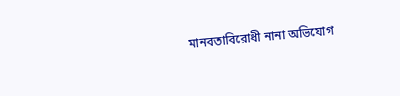মানবতাবিরোধী নানা অভিযোগ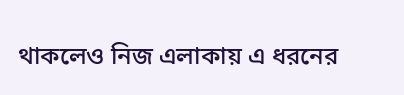থাকলেও নিজ এলাকায় এ ধরনের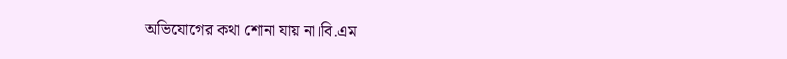অভিযোগের কথা শোনা যায় না।বি.এম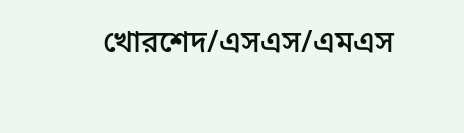খোরশেদ/এসএস/এমএস